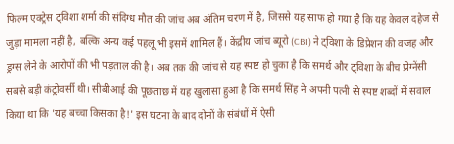फिल्म एक्ट्रेस ट्विशा शर्मा की संदिग्ध मौत की जांच अब अंतिम चरण में है, जिससे यह साफ हो गया है कि यह केवल दहेज से जुड़ा मामला नहीं है, बल्कि अन्य कई पहलू भी इसमें शामिल हैं। केंद्रीय जांच ब्यूरो (CBI) ने ट्विशा के डिप्रेशन की वजह और ड्रग्स लेने के आरोपों की भी पड़ताल की है। अब तक की जांच से यह स्पष्ट हो चुका है कि समर्थ और ट्विशा के बीच प्रेग्नेंसी सबसे बड़ी कंट्रोवर्सी थी। सीबीआई की पूछताछ में यह खुलासा हुआ है कि समर्थ सिंह ने अपनी पत्नी से स्पष्ट शब्दों में सवाल किया था कि 'यह बच्चा किसका है!' इस घटना के बाद दोनों के संबंधों में ऐसी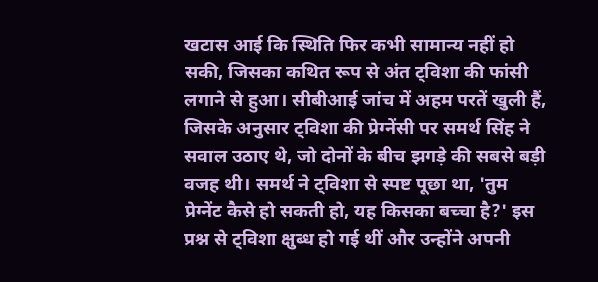खटास आई कि स्थिति फिर कभी सामान्य नहीं हो सकी, जिसका कथित रूप से अंत ट्विशा की फांसी लगाने से हुआ। सीबीआई जांच में अहम परतें खुली हैं, जिसके अनुसार ट्विशा की प्रेग्नेंसी पर समर्थ सिंह ने सवाल उठाए थे, जो दोनों के बीच झगड़े की सबसे बड़ी वजह थी। समर्थ ने ट्विशा से स्पष्ट पूछा था, 'तुम प्रेग्नेंट कैसे हो सकती हो, यह किसका बच्चा है?' इस प्रश्न से ट्विशा क्षुब्ध हो गई थीं और उन्होंने अपनी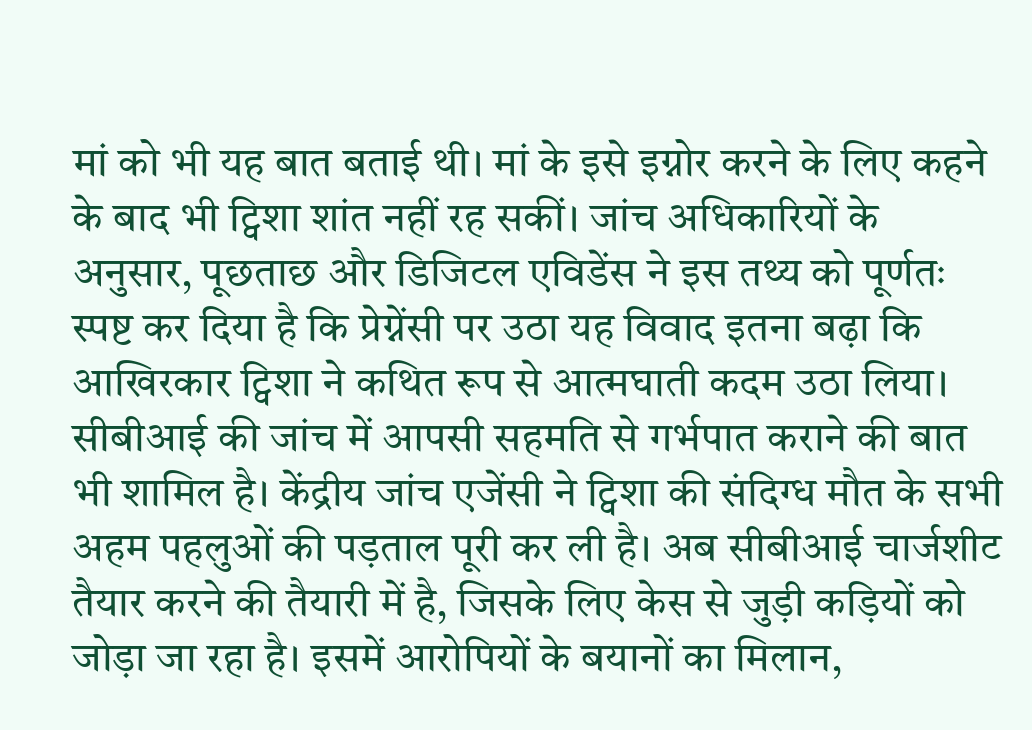मां को भी यह बात बताई थी। मां के इसे इग्नोर करने के लिए कहने के बाद भी ट्विशा शांत नहीं रह सकीं। जांच अधिकारियों के अनुसार, पूछताछ और डिजिटल एविडेंस ने इस तथ्य को पूर्णतः स्पष्ट कर दिया है कि प्रेग्नेंसी पर उठा यह विवाद इतना बढ़ा कि आखिरकार ट्विशा ने कथित रूप से आत्मघाती कदम उठा लिया। सीबीआई की जांच में आपसी सहमति से गर्भपात कराने की बात भी शामिल है। केंद्रीय जांच एजेंसी ने ट्विशा की संदिग्ध मौत के सभी अहम पहलुओं की पड़ताल पूरी कर ली है। अब सीबीआई चार्जशीट तैयार करने की तैयारी में है, जिसके लिए केस से जुड़ी कड़ियों को जोड़ा जा रहा है। इसमें आरोपियों के बयानों का मिलान,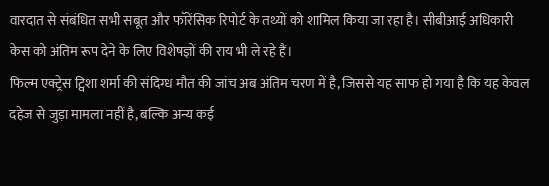वारदात से संबंधित सभी सबूत और फॉरेंसिक रिपोर्ट के तथ्यों को शामिल किया जा रहा है। सीबीआई अधिकारी केस को अंतिम रूप देने के लिए विशेषज्ञों की राय भी ले रहे हैं।
फिल्म एक्ट्रेस ट्विशा शर्मा की संदिग्ध मौत की जांच अब अंतिम चरण में है, जिससे यह साफ हो गया है कि यह केवल दहेज से जुड़ा मामला नहीं है, बल्कि अन्य कई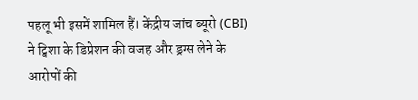पहलू भी इसमें शामिल हैं। केंद्रीय जांच ब्यूरो (CBI) ने ट्विशा के डिप्रेशन की वजह और ड्रग्स लेने के आरोपों की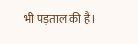भी पड़ताल की है।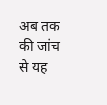अब तक की जांच से यह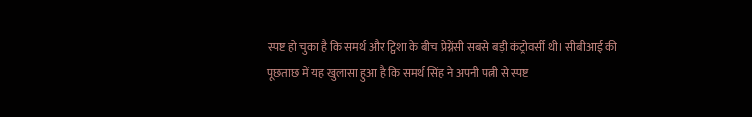स्पष्ट हो चुका है कि समर्थ और ट्विशा के बीच प्रेग्नेंसी सबसे बड़ी कंट्रोवर्सी थी। सीबीआई की पूछताछ में यह खुलासा हुआ है कि समर्थ सिंह ने अपनी पत्नी से स्पष्ट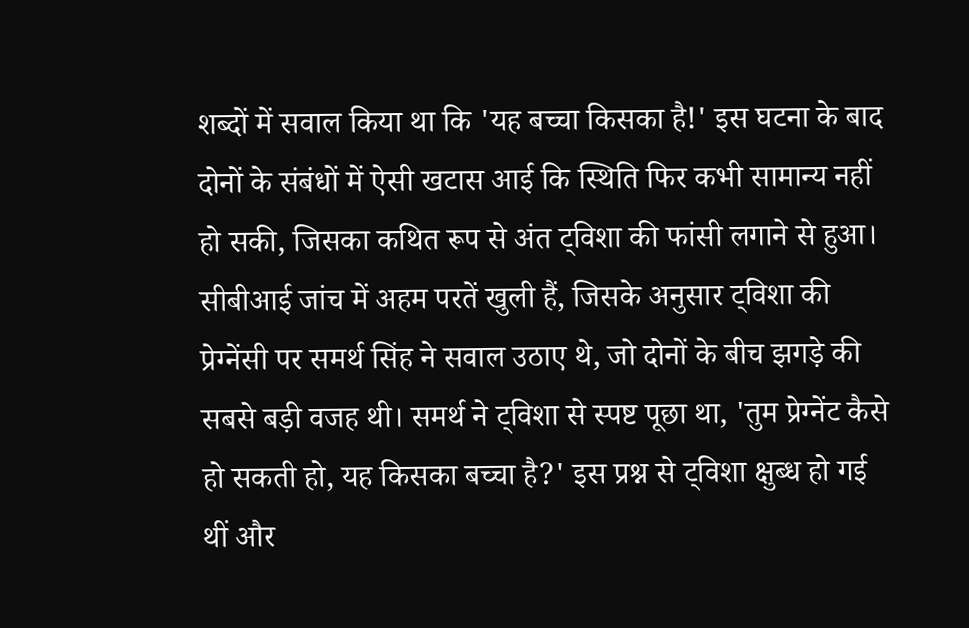शब्दों में सवाल किया था कि 'यह बच्चा किसका है!' इस घटना के बाद दोनों के संबंधों में ऐसी खटास आई कि स्थिति फिर कभी सामान्य नहीं हो सकी, जिसका कथित रूप से अंत ट्विशा की फांसी लगाने से हुआ। सीबीआई जांच में अहम परतें खुली हैं, जिसके अनुसार ट्विशा की प्रेग्नेंसी पर समर्थ सिंह ने सवाल उठाए थे, जो दोनों के बीच झगड़े की सबसे बड़ी वजह थी। समर्थ ने ट्विशा से स्पष्ट पूछा था, 'तुम प्रेग्नेंट कैसे हो सकती हो, यह किसका बच्चा है?' इस प्रश्न से ट्विशा क्षुब्ध हो गई थीं और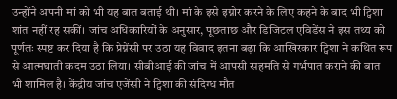उन्होंने अपनी मां को भी यह बात बताई थी। मां के इसे इग्नोर करने के लिए कहने के बाद भी ट्विशा शांत नहीं रह सकीं। जांच अधिकारियों के अनुसार, पूछताछ और डिजिटल एविडेंस ने इस तथ्य को पूर्णतः स्पष्ट कर दिया है कि प्रेग्नेंसी पर उठा यह विवाद इतना बढ़ा कि आखिरकार ट्विशा ने कथित रूप से आत्मघाती कदम उठा लिया। सीबीआई की जांच में आपसी सहमति से गर्भपात कराने की बात भी शामिल है। केंद्रीय जांच एजेंसी ने ट्विशा की संदिग्ध मौत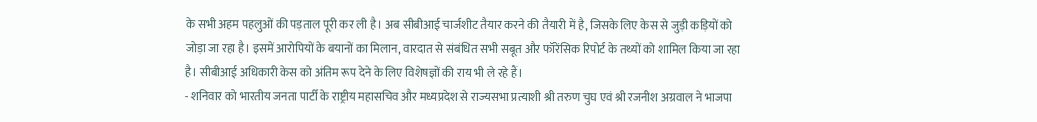के सभी अहम पहलुओं की पड़ताल पूरी कर ली है। अब सीबीआई चार्जशीट तैयार करने की तैयारी में है, जिसके लिए केस से जुड़ी कड़ियों को जोड़ा जा रहा है। इसमें आरोपियों के बयानों का मिलान, वारदात से संबंधित सभी सबूत और फॉरेंसिक रिपोर्ट के तथ्यों को शामिल किया जा रहा है। सीबीआई अधिकारी केस को अंतिम रूप देने के लिए विशेषज्ञों की राय भी ले रहे हैं।
- शनिवार को भारतीय जनता पार्टी के राष्ट्रीय महासचिव और मध्यप्रदेश से राज्यसभा प्रत्याशी श्री तरुण चुघ एवं श्री रजनीश अग्रवाल ने भाजपा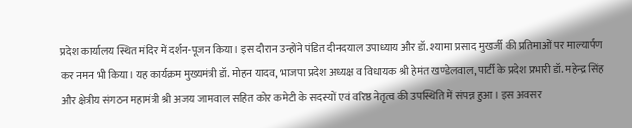प्रदेश कार्यालय स्थित मंदिर में दर्शन-पूजन किया। इस दौरान उन्होंने पंडित दीनदयाल उपाध्याय और डॉ. श्यामा प्रसाद मुखर्जी की प्रतिमाओं पर माल्यार्पण कर नमन भी किया। यह कार्यक्रम मुख्यमंत्री डॉ. मोहन यादव, भाजपा प्रदेश अध्यक्ष व विधायक श्री हेमंत खण्डेलवाल, पार्टी के प्रदेश प्रभारी डॉ. महेन्द्र सिंह और क्षेत्रीय संगठन महामंत्री श्री अजय जामवाल सहित कोर कमेटी के सदस्यों एवं वरिष्ठ नेतृत्व की उपस्थिति में संपन्न हुआ। इस अवसर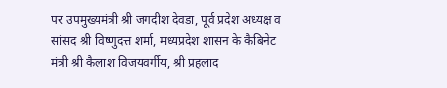पर उपमुख्यमंत्री श्री जगदीश देवडा, पूर्व प्रदेश अध्यक्ष व सांसद श्री विष्णुदत्त शर्मा, मध्यप्रदेश शासन के कैबिनेट मंत्री श्री कैलाश विजयवर्गीय, श्री प्रहलाद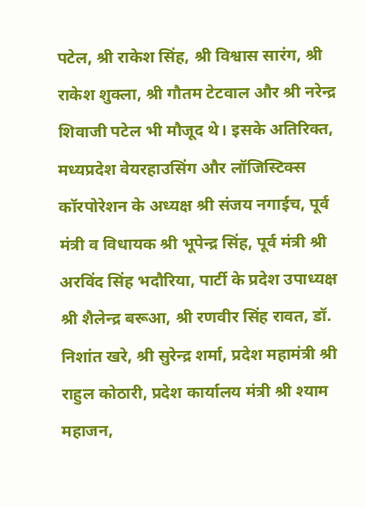पटेल, श्री राकेश सिंह, श्री विश्वास सारंग, श्री राकेश शुक्ला, श्री गौतम टेटवाल और श्री नरेन्द्र शिवाजी पटेल भी मौजूद थे। इसके अतिरिक्त, मध्यप्रदेश वेयरहाउसिंग और लॉजिस्टिक्स कॉरपोरेशन के अध्यक्ष श्री संजय नगाईच, पूर्व मंत्री व विधायक श्री भूपेन्द्र सिंह, पूर्व मंत्री श्री अरविंद सिंह भदौरिया, पार्टी के प्रदेश उपाध्यक्ष श्री शैलेन्द्र बरूआ, श्री रणवीर सिंह रावत, डॉ. निशांत खरे, श्री सुरेन्द्र शर्मा, प्रदेश महामंत्री श्री राहुल कोठारी, प्रदेश कार्यालय मंत्री श्री श्याम महाजन,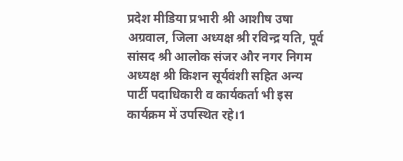प्रदेश मीडिया प्रभारी श्री आशीष उषा अग्रवाल, जिला अध्यक्ष श्री रविन्द्र यति, पूर्व सांसद श्री आलोक संजर और नगर निगम अध्यक्ष श्री किशन सूर्यवंशी सहित अन्य पार्टी पदाधिकारी व कार्यकर्ता भी इस कार्यक्रम में उपस्थित रहे।1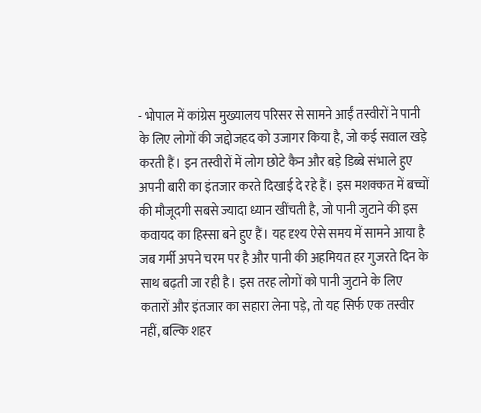- भोपाल में कांग्रेस मुख्यालय परिसर से सामने आईं तस्वीरों ने पानी के लिए लोगों की जद्दोजहद को उजागर किया है, जो कई सवाल खड़े करती हैं। इन तस्वीरों में लोग छोटे कैन और बड़े डिब्बे संभाले हुए अपनी बारी का इंतजार करते दिखाई दे रहे हैं। इस मशक्कत में बच्चों की मौजूदगी सबसे ज्यादा ध्यान खींचती है, जो पानी जुटाने की इस कवायद का हिस्सा बने हुए हैं। यह दृश्य ऐसे समय में सामने आया है जब गर्मी अपने चरम पर है और पानी की अहमियत हर गुजरते दिन के साथ बढ़ती जा रही है। इस तरह लोगों को पानी जुटाने के लिए कतारों और इंतजार का सहारा लेना पड़े, तो यह सिर्फ एक तस्वीर नहीं, बल्कि शहर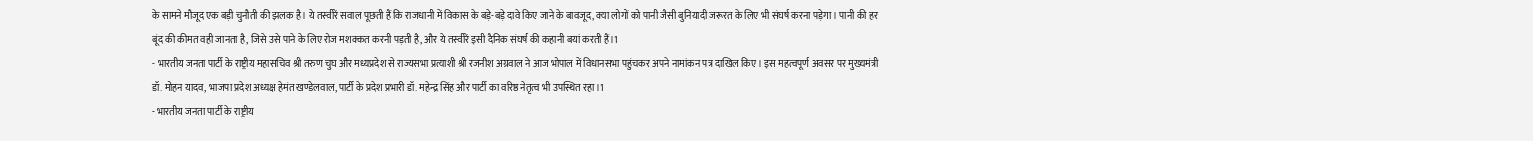के सामने मौजूद एक बड़ी चुनौती की झलक है। ये तस्वीरें सवाल पूछती हैं कि राजधानी में विकास के बड़े-बड़े दावे किए जाने के बावजूद, क्या लोगों को पानी जैसी बुनियादी जरूरत के लिए भी संघर्ष करना पड़ेगा। पानी की हर बूंद की कीमत वही जानता है, जिसे उसे पाने के लिए रोज मशक्कत करनी पड़ती है, और ये तस्वीरें इसी दैनिक संघर्ष की कहानी बयां करती हैं।1
- भारतीय जनता पार्टी के राष्ट्रीय महासचिव श्री तरुण चुघ और मध्यप्रदेश से राज्यसभा प्रत्याशी श्री रजनीश अग्रवाल ने आज भोपाल में विधानसभा पहुंचकर अपने नामांकन पत्र दाखिल किए। इस महत्वपूर्ण अवसर पर मुख्यमंत्री डॉ. मोहन यादव, भाजपा प्रदेश अध्यक्ष हेमंत खण्डेलवाल, पार्टी के प्रदेश प्रभारी डॉ. महेन्द्र सिंह और पार्टी का वरिष्ठ नेतृत्व भी उपस्थित रहा।1
- भारतीय जनता पार्टी के राष्ट्रीय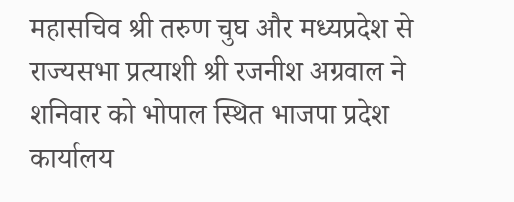महासचिव श्री तरुण चुघ और मध्यप्रदेश से राज्यसभा प्रत्याशी श्री रजनीश अग्रवाल ने शनिवार को भोपाल स्थित भाजपा प्रदेश कार्यालय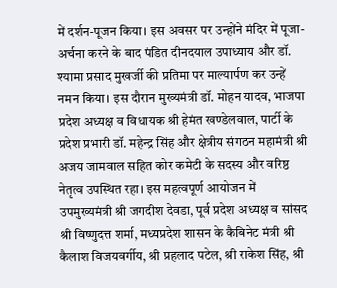में दर्शन-पूजन किया। इस अवसर पर उन्होंने मंदिर में पूजा-अर्चना करने के बाद पंडित दीनदयाल उपाध्याय और डॉ. श्यामा प्रसाद मुखर्जी की प्रतिमा पर माल्यार्पण कर उन्हें नमन किया। इस दौरान मुख्यमंत्री डॉ. मोहन यादव, भाजपा प्रदेश अध्यक्ष व विधायक श्री हेमंत खण्डेलवाल, पार्टी के प्रदेश प्रभारी डॉ. महेन्द्र सिंह और क्षेत्रीय संगठन महामंत्री श्री अजय जामवाल सहित कोर कमेटी के सदस्य और वरिष्ठ नेतृत्व उपस्थित रहा। इस महत्वपूर्ण आयोजन में उपमुख्यमंत्री श्री जगदीश देवडा, पूर्व प्रदेश अध्यक्ष व सांसद श्री विष्णुदत्त शर्मा, मध्यप्रदेश शासन के कैबिनेट मंत्री श्री कैलाश विजयवर्गीय, श्री प्रहलाद पटेल, श्री राकेश सिंह, श्री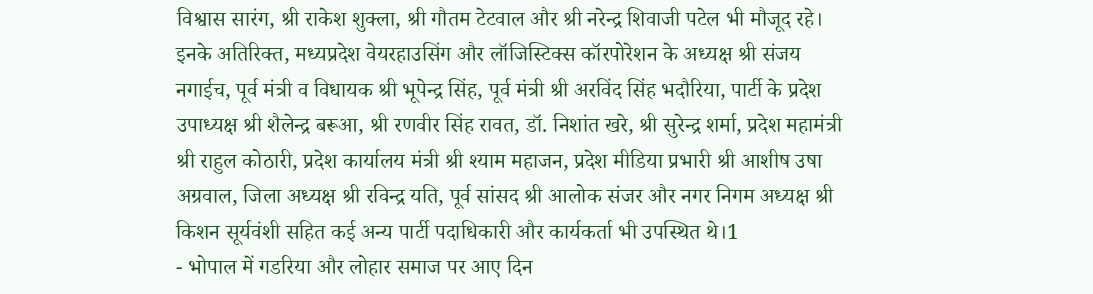विश्वास सारंग, श्री राकेश शुक्ला, श्री गौतम टेटवाल और श्री नरेन्द्र शिवाजी पटेल भी मौजूद रहे। इनके अतिरिक्त, मध्यप्रदेश वेयरहाउसिंग और लॉजिस्टिक्स कॉरपोरेशन के अध्यक्ष श्री संजय नगाईच, पूर्व मंत्री व विधायक श्री भूपेन्द्र सिंह, पूर्व मंत्री श्री अरविंद सिंह भदौरिया, पार्टी के प्रदेश उपाध्यक्ष श्री शैलेन्द्र बरूआ, श्री रणवीर सिंह रावत, डॉ. निशांत खरे, श्री सुरेन्द्र शर्मा, प्रदेश महामंत्री श्री राहुल कोठारी, प्रदेश कार्यालय मंत्री श्री श्याम महाजन, प्रदेश मीडिया प्रभारी श्री आशीष उषा अग्रवाल, जिला अध्यक्ष श्री रविन्द्र यति, पूर्व सांसद श्री आलोक संजर और नगर निगम अध्यक्ष श्री किशन सूर्यवंशी सहित कई अन्य पार्टी पदाधिकारी और कार्यकर्ता भी उपस्थित थे।1
- भोपाल में गडरिया और लोहार समाज पर आए दिन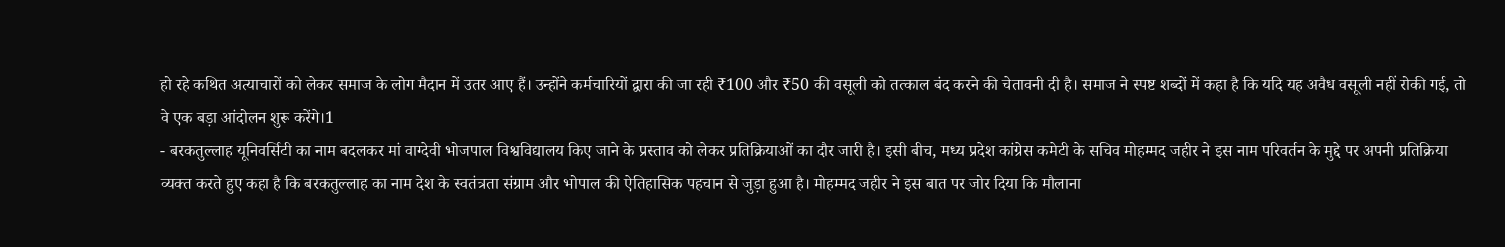हो रहे कथित अत्याचारों को लेकर समाज के लोग मैदान में उतर आए हैं। उन्होंने कर्मचारियों द्वारा की जा रही ₹100 और ₹50 की वसूली को तत्काल बंद करने की चेतावनी दी है। समाज ने स्पष्ट शब्दों में कहा है कि यदि यह अवैध वसूली नहीं रोकी गई, तो वे एक बड़ा आंदोलन शुरू करेंगे।1
- बरकतुल्लाह यूनिवर्सिटी का नाम बदलकर मां वाग्देवी भोजपाल विश्वविद्यालय किए जाने के प्रस्ताव को लेकर प्रतिक्रियाओं का दौर जारी है। इसी बीच, मध्य प्रदेश कांग्रेस कमेटी के सचिव मोहम्मद जहीर ने इस नाम परिवर्तन के मुद्दे पर अपनी प्रतिक्रिया व्यक्त करते हुए कहा है कि बरकतुल्लाह का नाम देश के स्वतंत्रता संग्राम और भोपाल की ऐतिहासिक पहचान से जुड़ा हुआ है। मोहम्मद जहीर ने इस बात पर जोर दिया कि मौलाना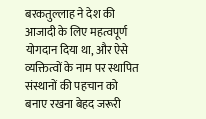बरकतुल्लाह ने देश की आजादी के लिए महत्वपूर्ण योगदान दिया था, और ऐसे व्यक्तित्वों के नाम पर स्थापित संस्थानों की पहचान को बनाए रखना बेहद जरूरी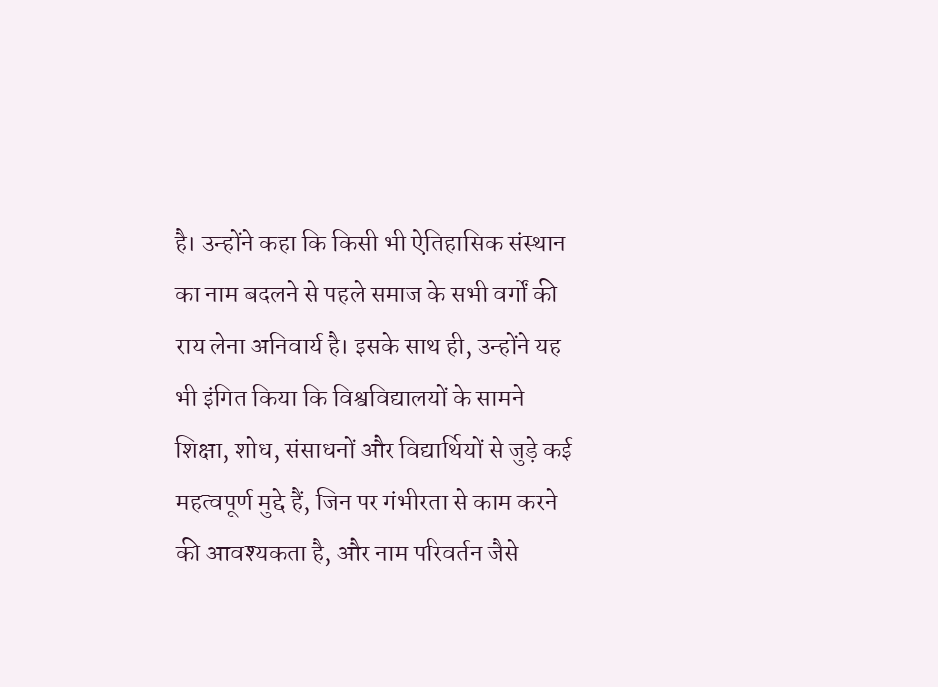है। उन्होंने कहा कि किसी भी ऐतिहासिक संस्थान का नाम बदलने से पहले समाज के सभी वर्गों की राय लेना अनिवार्य है। इसके साथ ही, उन्होंने यह भी इंगित किया कि विश्वविद्यालयों के सामने शिक्षा, शोध, संसाधनों और विद्यार्थियों से जुड़े कई महत्वपूर्ण मुद्दे हैं, जिन पर गंभीरता से काम करने की आवश्यकता है, और नाम परिवर्तन जैसे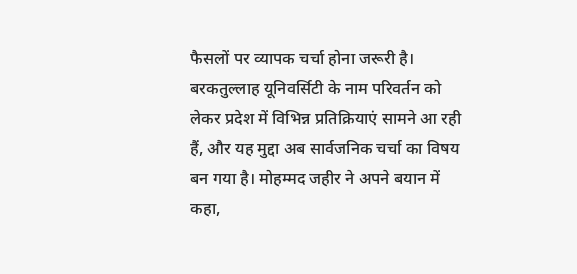फैसलों पर व्यापक चर्चा होना जरूरी है। बरकतुल्लाह यूनिवर्सिटी के नाम परिवर्तन को लेकर प्रदेश में विभिन्न प्रतिक्रियाएं सामने आ रही हैं, और यह मुद्दा अब सार्वजनिक चर्चा का विषय बन गया है। मोहम्मद जहीर ने अपने बयान में कहा,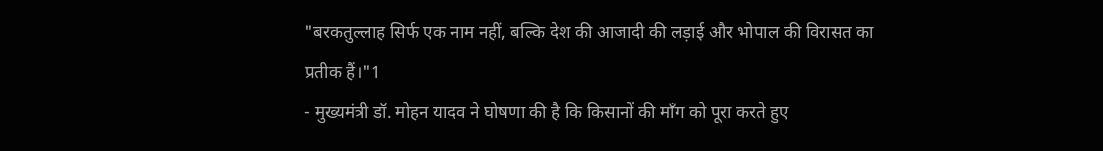"बरकतुल्लाह सिर्फ एक नाम नहीं, बल्कि देश की आजादी की लड़ाई और भोपाल की विरासत का प्रतीक हैं।"1
- मुख्यमंत्री डॉ. मोहन यादव ने घोषणा की है कि किसानों की माँग को पूरा करते हुए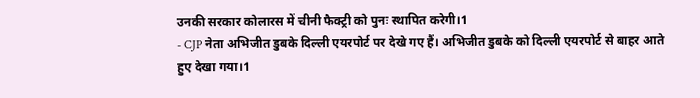उनकी सरकार कोलारस में चीनी फैक्ट्री को पुनः स्थापित करेगी।1
- CJP नेता अभिजीत डुबके दिल्ली एयरपोर्ट पर देखे गए हैं। अभिजीत डुबके को दिल्ली एयरपोर्ट से बाहर आते हुए देखा गया।1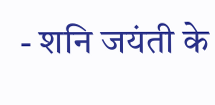- शनि जयंती के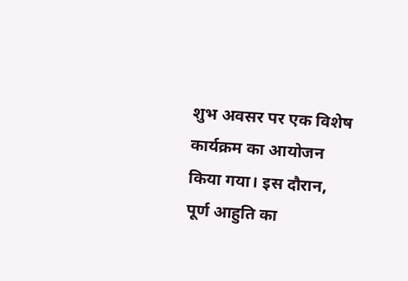शुभ अवसर पर एक विशेष कार्यक्रम का आयोजन किया गया। इस दौरान, पूर्ण आहुति का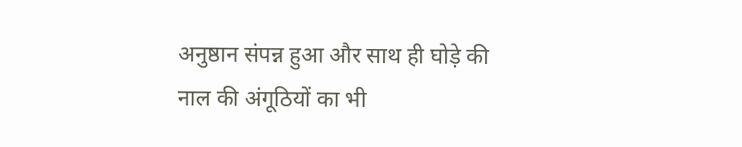अनुष्ठान संपन्न हुआ और साथ ही घोड़े की नाल की अंगूठियों का भी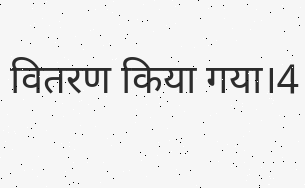वितरण किया गया।4